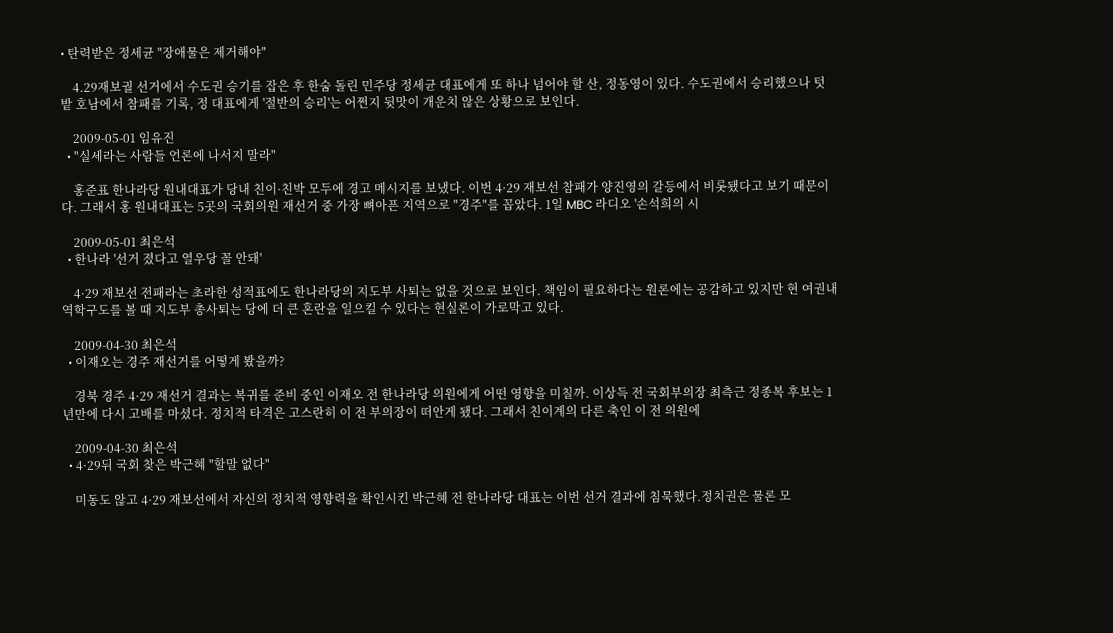• 탄력받은 정세균 "장애물은 제거해야"

    4.29재보궐 선거에서 수도권 승기를 잡은 후 한숨 돌린 민주당 정세균 대표에게 또 하나 넘어야 할 산, 정동영이 있다. 수도권에서 승리했으나 텃밭 호남에서 참패를 기록, 정 대표에게 '절반의 승리'는 어쩐지 뒷맛이 개운치 않은 상황으로 보인다.

    2009-05-01 임유진
  • "실세라는 사람들 언론에 나서지 말라"

    홍준표 한나라당 원내대표가 당내 친이·친박 모두에 경고 메시지를 보냈다. 이번 4·29 재보선 참패가 양진영의 갈등에서 비롯됐다고 보기 때문이다. 그래서 홍 원내대표는 5곳의 국회의원 재선거 중 가장 뼈아픈 지역으로 "경주"를 꼽았다. 1일 MBC 라디오 '손석희의 시

    2009-05-01 최은석
  • 한나라 '선거 졌다고 열우당 꼴 안돼'

    4·29 재보선 전패라는 초라한 성적표에도 한나라당의 지도부 사퇴는 없을 것으로 보인다. 책임이 필요하다는 원론에는 공감하고 있지만 현 여권내 역학구도를 볼 때 지도부 총사퇴는 당에 더 큰 혼란을 일으킬 수 있다는 현실론이 가로막고 있다.

    2009-04-30 최은석
  • 이재오는 경주 재선거를 어떻게 봤을까?

    경북 경주 4·29 재선거 결과는 복귀를 준비 중인 이재오 전 한나라당 의원에게 어떤 영향을 미칠까. 이상득 전 국회부의장 최측근 정종복 후보는 1년만에 다시 고배를 마셨다. 정치적 타격은 고스란히 이 전 부의장이 떠안게 됐다. 그래서 친이계의 다른 축인 이 전 의원에

    2009-04-30 최은석
  • 4·29뒤 국회 찾은 박근혜 "할말 없다"

    미동도 않고 4·29 재보선에서 자신의 정치적 영향력을 확인시킨 박근혜 전 한나라당 대표는 이번 선거 결과에 침묵했다.정치권은 물론 모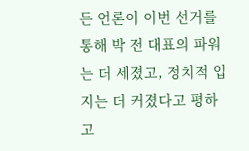든 언론이 이번 선거를 통해 박 전 대표의 파워는 더 세졌고, 정치적 입지는 더 커졌다고 평하고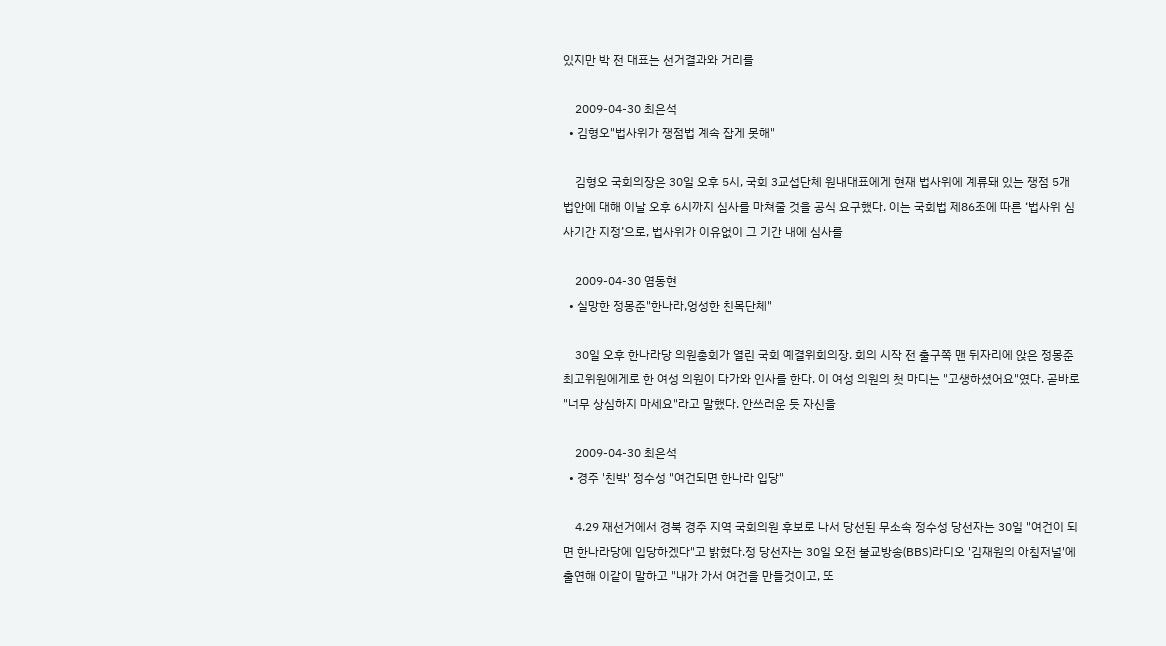있지만 박 전 대표는 선거결과와 거리를

    2009-04-30 최은석
  • 김형오"법사위가 쟁점법 계속 잡게 못해"

    김형오 국회의장은 30일 오후 5시, 국회 3교섭단체 원내대표에게 현재 법사위에 계류돼 있는 쟁점 5개 법안에 대해 이날 오후 6시까지 심사를 마쳐줄 것을 공식 요구했다. 이는 국회법 제86조에 따른 ‘법사위 심사기간 지정’으로, 법사위가 이유없이 그 기간 내에 심사를

    2009-04-30 염동현
  • 실망한 정몽준"한나라,엉성한 친목단체"

    30일 오후 한나라당 의원총회가 열린 국회 예결위회의장. 회의 시작 전 출구쪽 맨 뒤자리에 앉은 정몽준 최고위원에게로 한 여성 의원이 다가와 인사를 한다. 이 여성 의원의 첫 마디는 "고생하셨어요"였다. 곧바로 "너무 상심하지 마세요"라고 말했다. 안쓰러운 듯 자신을

    2009-04-30 최은석
  • 경주 '친박' 정수성 "여건되면 한나라 입당"

    4.29 재선거에서 경북 경주 지역 국회의원 후보로 나서 당선된 무소속 정수성 당선자는 30일 "여건이 되면 한나라당에 입당하겠다"고 밝혔다.정 당선자는 30일 오전 불교방송(BBS)라디오 '김재원의 아침저널'에 출연해 이같이 말하고 "내가 가서 여건을 만들것이고, 또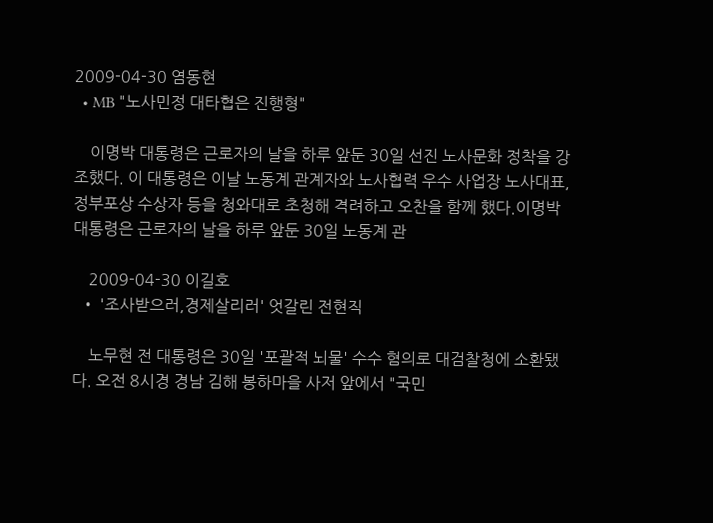2009-04-30 염동현
  • MB "노사민정 대타협은 진행형"

    이명박 대통령은 근로자의 날을 하루 앞둔 30일 선진 노사문화 정착을 강조했다. 이 대통령은 이날 노동계 관계자와 노사협력 우수 사업장 노사대표, 정부포상 수상자 등을 청와대로 초청해 격려하고 오찬을 함께 했다.이명박 대통령은 근로자의 날을 하루 앞둔 30일 노동계 관

    2009-04-30 이길호
  • '조사받으러,경제살리러' 엇갈린 전현직

    노무현 전 대통령은 30일 '포괄적 뇌물' 수수 혐의로 대검찰청에 소환됐다. 오전 8시경 경남 김해 봉하마을 사저 앞에서 "국민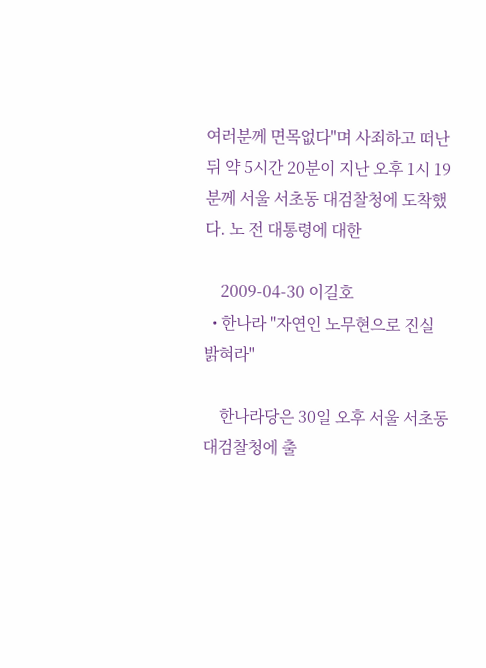여러분께 면목없다"며 사죄하고 떠난 뒤 약 5시간 20분이 지난 오후 1시 19분께 서울 서초동 대검찰청에 도착했다. 노 전 대통령에 대한

    2009-04-30 이길호
  • 한나라 "자연인 노무현으로 진실 밝혀라"

    한나라당은 30일 오후 서울 서초동 대검찰청에 출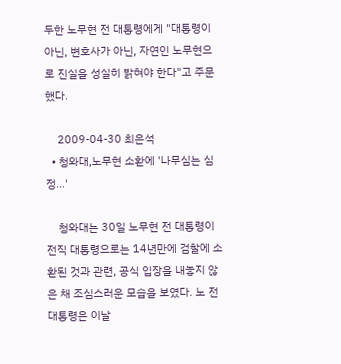두한 노무현 전 대통령에게 "대통령이 아닌, 변호사가 아닌, 자연인 노무현으로 진실을 성실히 밝혀야 한다"고 주문했다.

    2009-04-30 최은석
  • 청와대,노무현 소환에 '나무심는 심정…'

    청와대는 30일 노무현 전 대통령이 전직 대통령으로는 14년만에 검찰에 소환된 것과 관련, 공식 입장을 내놓지 않은 채 조심스러운 모습을 보였다. 노 전 대통령은 이날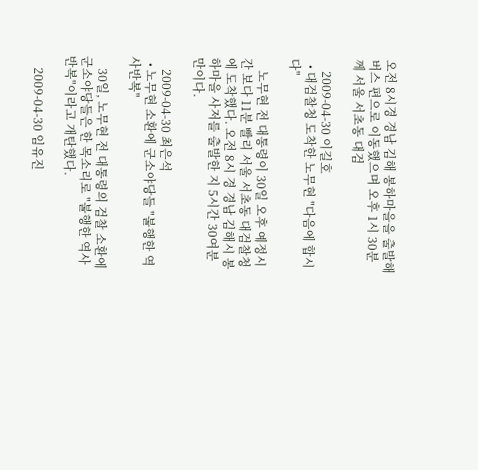오전 8시경 경남 김해 봉하마을을 출발해 버스 편으로 이동했으며 오후 1시 30분께 서울 서초동 대검

    2009-04-30 이길호
  • 대검찰청 도착한 노무현 "다음에 합시다"

    노무현 전 대통령이 30일 오후 예정시간 보다 11분 빨리 서울 서초동 대검찰청에 도착했다. 오전 8시 경 경남 김해시 봉하마을 사저를 출발한 지 5시간 30여분 만이다.

    2009-04-30 최은석
  • 노무현 소환에 군소야당들 "불행한 역사반복"

    30일, 노무현 전 대통령의 검찰 소환에 군소야당들은 한 목소리로 "불행한 역사 반복"이라고 개탄했다.

    2009-04-30 임유진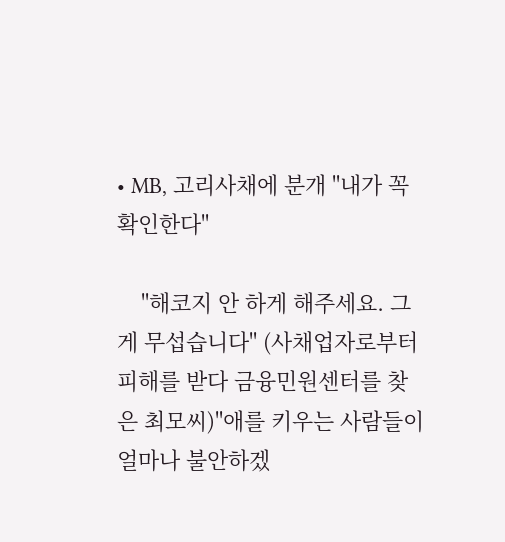• MB, 고리사채에 분개 "내가 꼭 확인한다"

    "해코지 안 하게 해주세요. 그게 무섭습니다" (사채업자로부터 피해를 받다 금융민원센터를 찾은 최모씨)"애를 키우는 사람들이 얼마나 불안하겠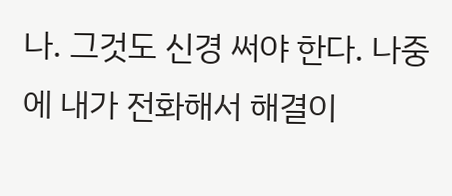나. 그것도 신경 써야 한다. 나중에 내가 전화해서 해결이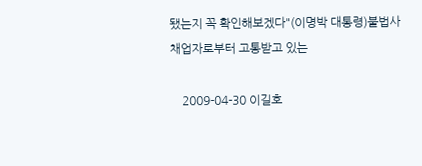됐는지 꼭 확인해보겠다"(이명박 대통령)불법사채업자로부터 고통받고 있는

    2009-04-30 이길호